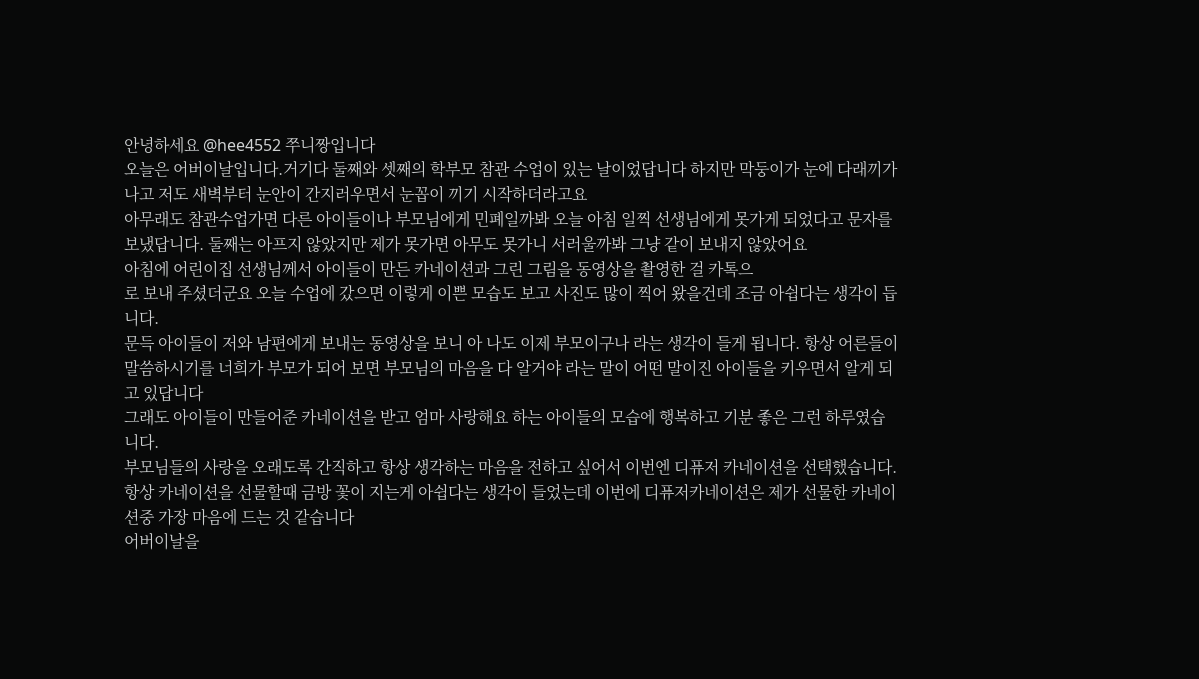안녕하세요 @hee4552 쭈니짱입니다
오늘은 어버이날입니다.거기다 둘째와 셋째의 학부모 참관 수업이 있는 날이었답니다 하지만 막둥이가 눈에 다래끼가 나고 저도 새벽부터 눈안이 간지러우면서 눈꼽이 끼기 시작하더라고요
아무래도 참관수업가면 다른 아이들이나 부모님에게 민폐일까봐 오늘 아침 일찍 선생님에게 못가게 되었다고 문자를 보냈답니다. 둘째는 아프지 않았지만 제가 못가면 아무도 못가니 서러울까봐 그냥 같이 보내지 않았어요
아침에 어린이집 선생님께서 아이들이 만든 카네이션과 그린 그림을 동영상을 촬영한 걸 카톡으
로 보내 주셨더군요 오늘 수업에 갔으면 이렇게 이쁜 모습도 보고 사진도 많이 찍어 왔을건데 조금 아쉽다는 생각이 듭니다.
문득 아이들이 저와 남편에게 보내는 동영상을 보니 아 나도 이제 부모이구나 라는 생각이 들게 됩니다. 항상 어른들이 말씀하시기를 너희가 부모가 되어 보면 부모님의 마음을 다 알거야 라는 말이 어떤 말이진 아이들을 키우면서 알게 되고 있답니다
그래도 아이들이 만들어준 카네이션을 받고 엄마 사랑해요 하는 아이들의 모습에 행복하고 기분 좋은 그런 하루였습니다.
부모님들의 사랑을 오래도록 간직하고 항상 생각하는 마음을 전하고 싶어서 이번엔 디퓨저 카네이션을 선택했습니다. 항상 카네이션을 선물할때 금방 꽃이 지는게 아쉽다는 생각이 들었는데 이번에 디퓨저카네이션은 제가 선물한 카네이션중 가장 마음에 드는 것 같습니다
어버이날을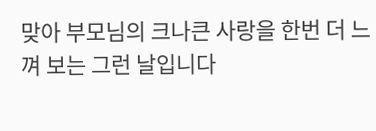맞아 부모님의 크나큰 사랑을 한번 더 느껴 보는 그런 날입니다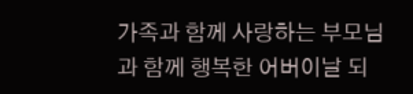가족과 함께 사랑하는 부모님과 함께 행복한 어버이날 되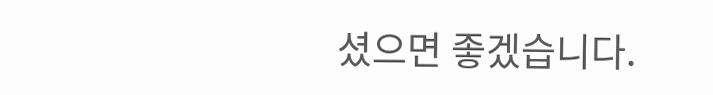셨으면 좋겠습니다.